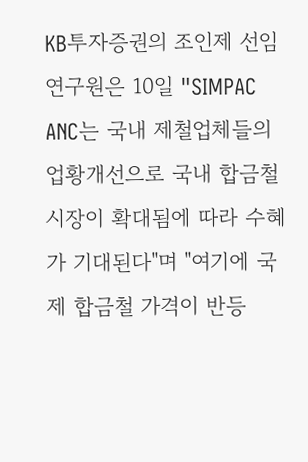KB투자증권의 조인제 선임연구원은 10일 "SIMPAC ANC는 국내 제철업체들의 업황개선으로 국내 합금철시장이 확대됨에 따라 수혜가 기대된다"며 "여기에 국제 합금철 가격이 반등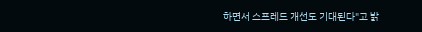하면서 스프레드 개선도 기대된다"고 밝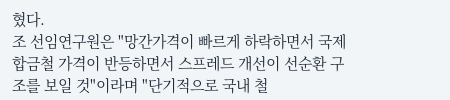혔다.
조 선임연구원은 "망간가격이 빠르게 하락하면서 국제 합금철 가격이 반등하면서 스프레드 개선이 선순환 구조를 보일 것"이라며 "단기적으로 국내 철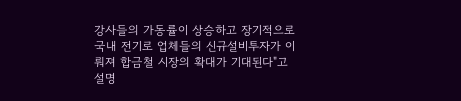강사들의 가동률이 상승하고 장기적으로 국내 전기로 업체들의 신규설비투자가 이뤄져 합금철 시장의 확대가 기대된다"고 설명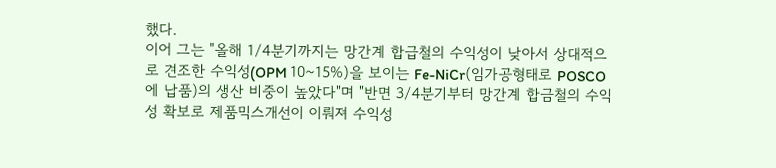했다.
이어 그는 "올해 1/4분기까지는 망간계 합급철의 수익성이 낮아서 상대적으로 견조한 수익성(OPM 10~15%)을 보이는 Fe-NiCr(임가공형태로 POSCO에 납품)의 생산 비중이 높았다"며 "반면 3/4분기부터 망간계 합금철의 수익성 확보로 제품믹스개선이 이뤄져 수익성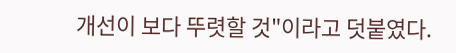개선이 보다 뚜렷할 것"이라고 덧붙였다.